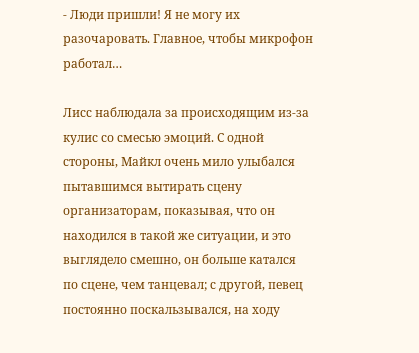- Люди пришли! Я не могу их разочаровать. Главное, чтобы микрофон работал…

Лисс наблюдала за происходящим из-за кулис со смесью эмоций. С одной стороны, Майкл очень мило улыбался пытавшимся вытирать сцену организаторам, показывая, что он находился в такой же ситуации, и это выглядело смешно, он больше катался по сцене, чем танцевал; с другой, певец постоянно поскальзывался, на ходу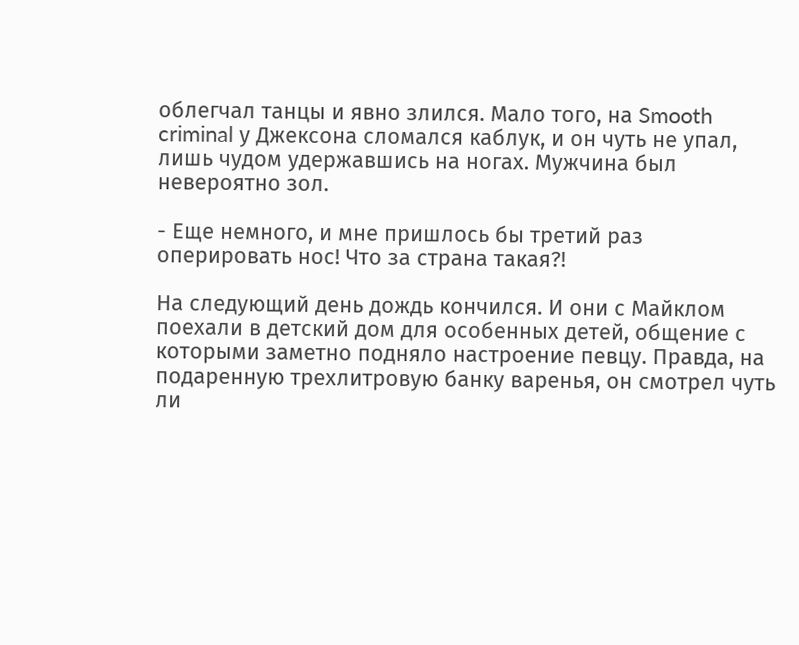облегчал танцы и явно злился. Мало того, на Smooth criminal у Джексона сломался каблук, и он чуть не упал, лишь чудом удержавшись на ногах. Мужчина был невероятно зол.

- Еще немного, и мне пришлось бы третий раз оперировать нос! Что за страна такая?!

На следующий день дождь кончился. И они с Майклом поехали в детский дом для особенных детей, общение с которыми заметно подняло настроение певцу. Правда, на подаренную трехлитровую банку варенья, он смотрел чуть ли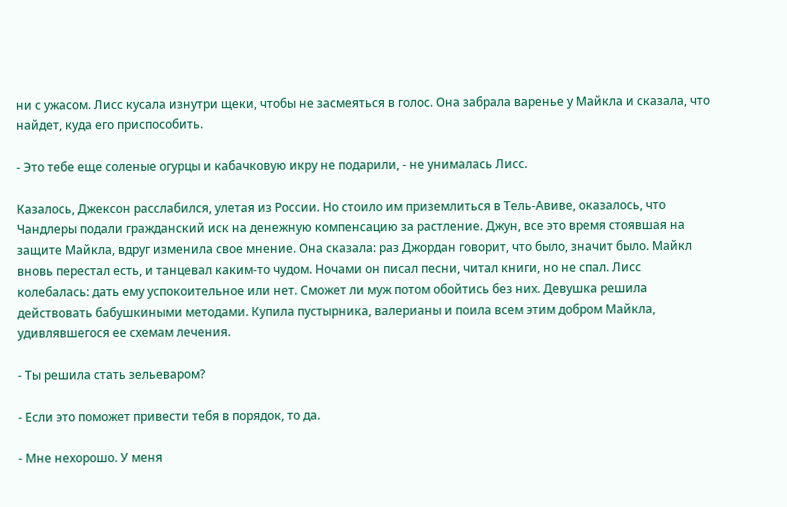ни с ужасом. Лисс кусала изнутри щеки, чтобы не засмеяться в голос. Она забрала варенье у Майкла и сказала, что найдет, куда его приспособить.

- Это тебе еще соленые огурцы и кабачковую икру не подарили, - не унималась Лисс.

Казалось, Джексон расслабился, улетая из России. Но стоило им приземлиться в Тель-Авиве, оказалось, что Чандлеры подали гражданский иск на денежную компенсацию за растление. Джун, все это время стоявшая на защите Майкла, вдруг изменила свое мнение. Она сказала: раз Джордан говорит, что было, значит было. Майкл вновь перестал есть, и танцевал каким-то чудом. Ночами он писал песни, читал книги, но не спал. Лисс колебалась: дать ему успокоительное или нет. Сможет ли муж потом обойтись без них. Девушка решила действовать бабушкиными методами. Купила пустырника, валерианы и поила всем этим добром Майкла, удивлявшегося ее схемам лечения.

- Ты решила стать зельеваром?

- Если это поможет привести тебя в порядок, то да.

- Мне нехорошо. У меня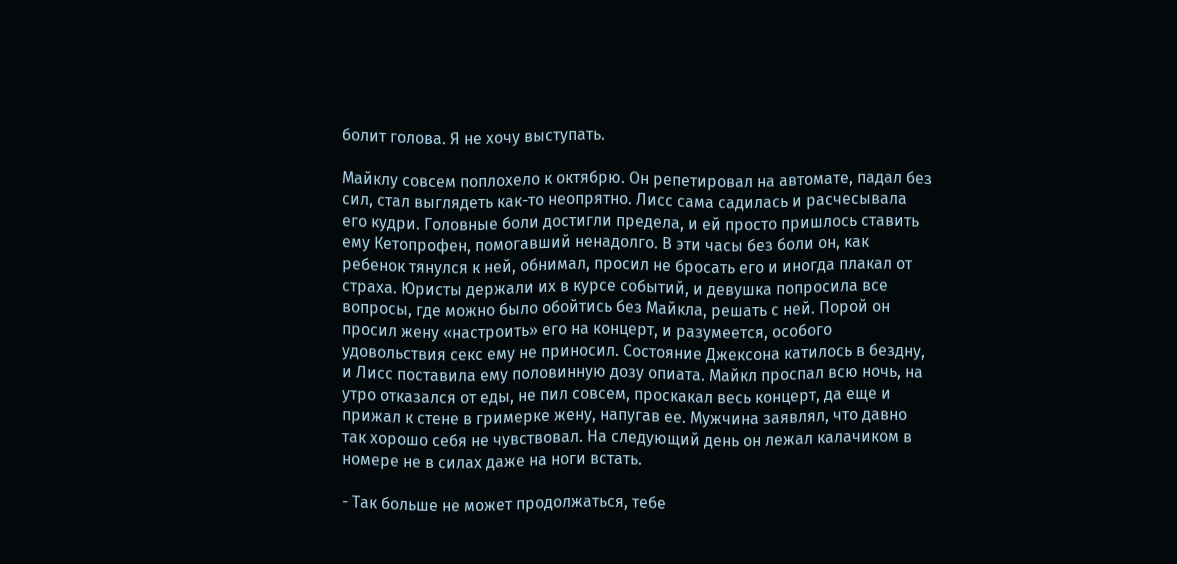болит голова. Я не хочу выступать.

Майклу совсем поплохело к октябрю. Он репетировал на автомате, падал без сил, стал выглядеть как-то неопрятно. Лисс сама садилась и расчесывала его кудри. Головные боли достигли предела, и ей просто пришлось ставить ему Кетопрофен, помогавший ненадолго. В эти часы без боли он, как ребенок тянулся к ней, обнимал, просил не бросать его и иногда плакал от страха. Юристы держали их в курсе событий, и девушка попросила все вопросы, где можно было обойтись без Майкла, решать с ней. Порой он просил жену «настроить» его на концерт, и разумеется, особого удовольствия секс ему не приносил. Состояние Джексона катилось в бездну, и Лисс поставила ему половинную дозу опиата. Майкл проспал всю ночь, на утро отказался от еды, не пил совсем, проскакал весь концерт, да еще и прижал к стене в гримерке жену, напугав ее. Мужчина заявлял, что давно так хорошо себя не чувствовал. На следующий день он лежал калачиком в номере не в силах даже на ноги встать.

- Так больше не может продолжаться, тебе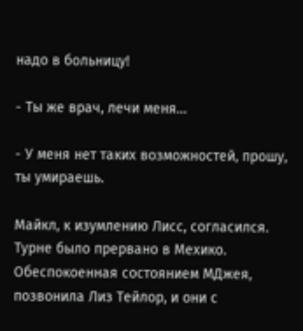надо в больницу!

- Ты же врач, лечи меня…

- У меня нет таких возможностей, прошу, ты умираешь.

Майкл, к изумлению Лисс, согласился. Турне было прервано в Мехико. Обеспокоенная состоянием МДжея, позвонила Лиз Тейлор, и они с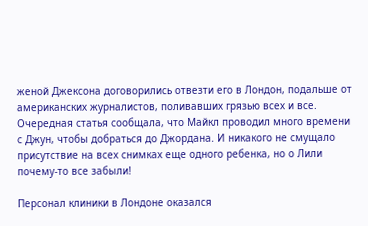женой Джексона договорились отвезти его в Лондон, подальше от американских журналистов, поливавших грязью всех и все. Очередная статья сообщала, что Майкл проводил много времени с Джун, чтобы добраться до Джордана. И никакого не смущало присутствие на всех снимках еще одного ребенка, но о Лили почему-то все забыли!

Персонал клиники в Лондоне оказался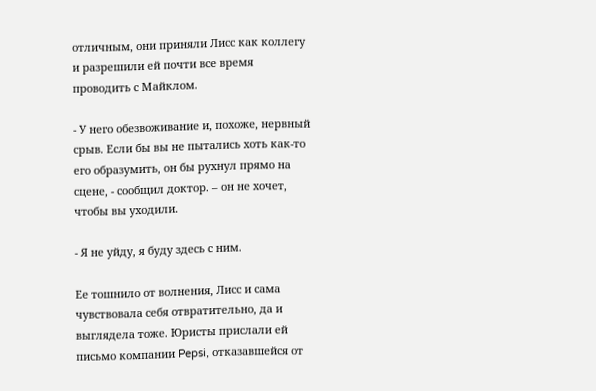отличным, они приняли Лисс как коллегу и разрешили ей почти все время проводить с Майклом.

- У него обезвоживание и, похоже, нервный срыв. Если бы вы не пытались хоть как-то его образумить, он бы рухнул прямо на сцене, - сообщил доктор. – он не хочет, чтобы вы уходили.

- Я не уйду, я буду здесь с ним.

Ее тошнило от волнения, Лисс и сама чувствовала себя отвратительно, да и выглядела тоже. Юристы прислали ей письмо компании Pepsi, отказавшейся от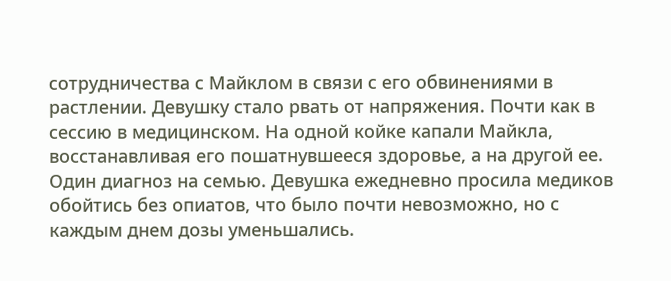сотрудничества с Майклом в связи с его обвинениями в растлении. Девушку стало рвать от напряжения. Почти как в сессию в медицинском. На одной койке капали Майкла, восстанавливая его пошатнувшееся здоровье, а на другой ее. Один диагноз на семью. Девушка ежедневно просила медиков обойтись без опиатов, что было почти невозможно, но с каждым днем дозы уменьшались.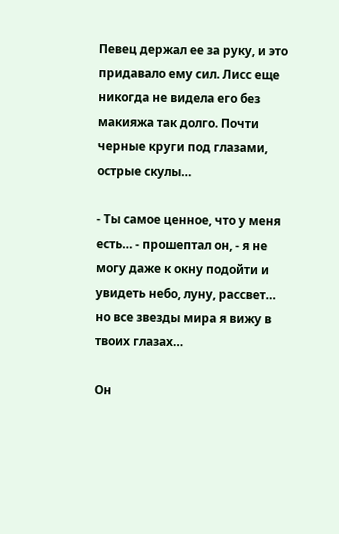Певец держал ее за руку, и это придавало ему сил. Лисс еще никогда не видела его без макияжа так долго. Почти черные круги под глазами, острые скулы…

- Ты самое ценное, что у меня есть… - прошептал он, - я не могу даже к окну подойти и увидеть небо, луну, рассвет… но все звезды мира я вижу в твоих глазах…

Он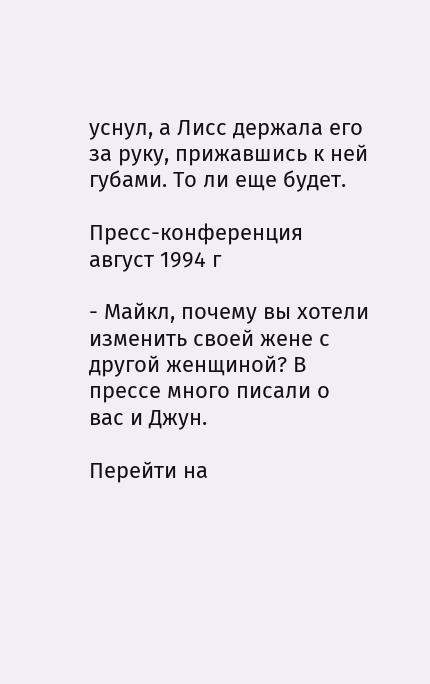уснул, а Лисс держала его за руку, прижавшись к ней губами. То ли еще будет.

Пресс-конференция август 1994 г

- Майкл, почему вы хотели изменить своей жене с другой женщиной? В прессе много писали о вас и Джун.

Перейти на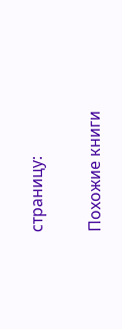страницу:

Похожие книги